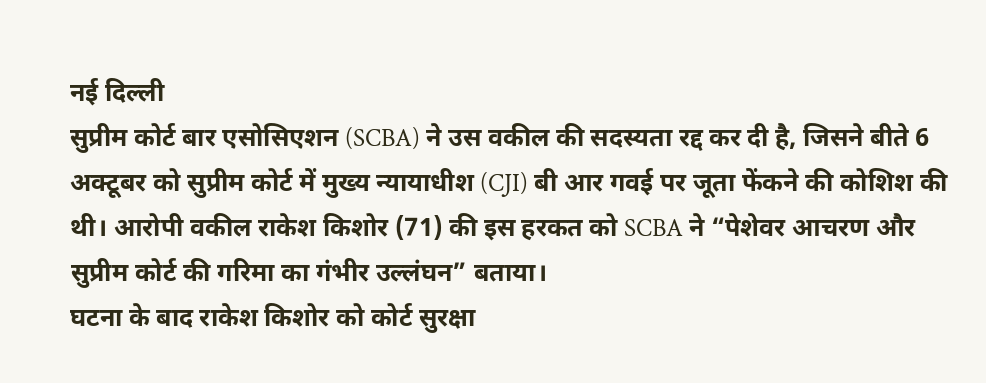नई दिल्ली
सुप्रीम कोर्ट बार एसोसिएशन (SCBA) ने उस वकील की सदस्यता रद्द कर दी है, जिसने बीते 6 अक्टूबर को सुप्रीम कोर्ट में मुख्य न्यायाधीश (CJI) बी आर गवई पर जूता फेंकने की कोशिश की थी। आरोपी वकील राकेश किशोर (71) की इस हरकत को SCBA ने “पेशेवर आचरण और सुप्रीम कोर्ट की गरिमा का गंभीर उल्लंघन” बताया।
घटना के बाद राकेश किशोर को कोर्ट सुरक्षा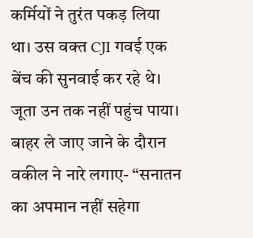कर्मियों ने तुरंत पकड़ लिया था। उस वक्त CJI गवई एक बेंच की सुनवाई कर रहे थे। जूता उन तक नहीं पहुंच पाया। बाहर ले जाए जाने के दौरान वकील ने नारे लगाए- “सनातन का अपमान नहीं सहेगा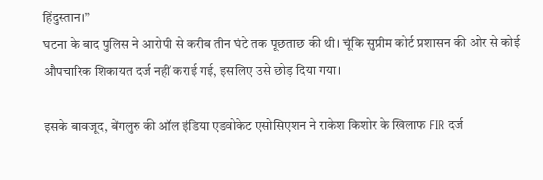हिंदुस्तान।”
घटना के बाद पुलिस ने आरोपी से करीब तीन घंटे तक पूछताछ की थी। चूंकि सुप्रीम कोर्ट प्रशासन की ओर से कोई औपचारिक शिकायत दर्ज नहीं कराई गई, इसलिए उसे छोड़ दिया गया।

इसके बावजूद, बेंगलुरु की ऑल इंडिया एडवोकेट एसोसिएशन ने राकेश किशोर के खिलाफ FIR दर्ज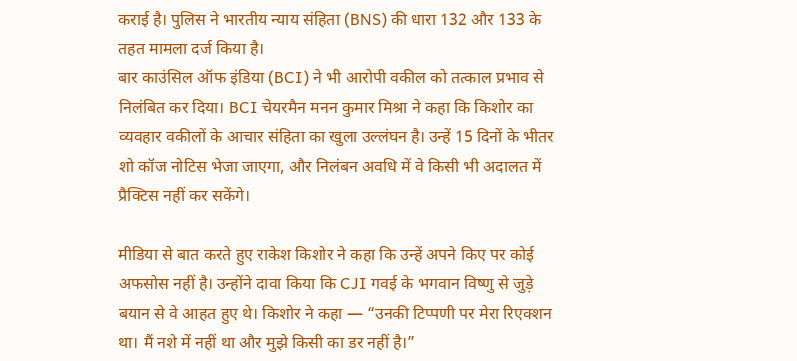कराई है। पुलिस ने भारतीय न्याय संहिता (BNS) की धारा 132 और 133 के तहत मामला दर्ज किया है।
बार काउंसिल ऑफ इंडिया (BCI) ने भी आरोपी वकील को तत्काल प्रभाव से निलंबित कर दिया। BCI चेयरमैन मनन कुमार मिश्रा ने कहा कि किशोर का व्यवहार वकीलों के आचार संहिता का खुला उल्लंघन है। उन्हें 15 दिनों के भीतर शो कॉज नोटिस भेजा जाएगा, और निलंबन अवधि में वे किसी भी अदालत में प्रैक्टिस नहीं कर सकेंगे।

मीडिया से बात करते हुए राकेश किशोर ने कहा कि उन्हें अपने किए पर कोई अफसोस नहीं है। उन्होंने दावा किया कि CJI गवई के भगवान विष्णु से जुड़े बयान से वे आहत हुए थे। किशोर ने कहा — “उनकी टिप्पणी पर मेरा रिएक्शन था। मैं नशे में नहीं था और मुझे किसी का डर नहीं है।”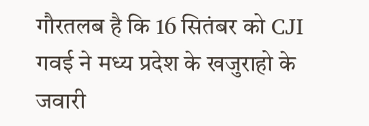गौरतलब है कि 16 सितंबर को CJI गवई ने मध्य प्रदेश के खजुराहो के जवारी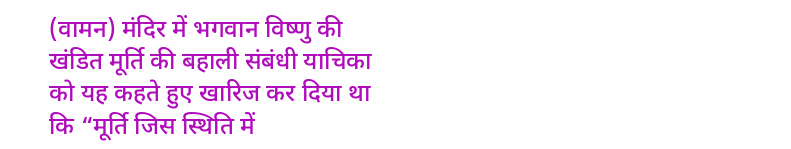(वामन) मंदिर में भगवान विष्णु की खंडित मूर्ति की बहाली संबंधी याचिका को यह कहते हुए खारिज कर दिया था कि “मूर्ति जिस स्थिति में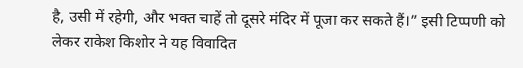है, उसी में रहेगी, और भक्त चाहें तो दूसरे मंदिर में पूजा कर सकते हैं।” इसी टिप्पणी को लेकर राकेश किशोर ने यह विवादित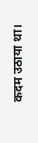कदम उठाया था।